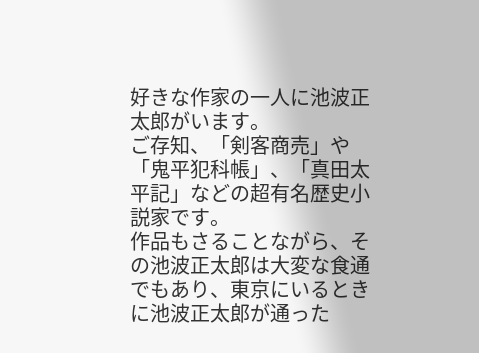好きな作家の一人に池波正太郎がいます。
ご存知、「剣客商売」や「鬼平犯科帳」、「真田太平記」などの超有名歴史小説家です。
作品もさることながら、その池波正太郎は大変な食通でもあり、東京にいるときに池波正太郎が通った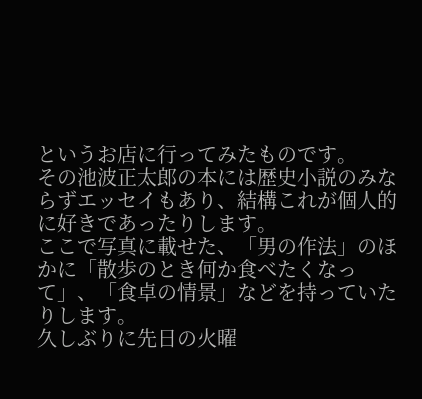というお店に行ってみたものです。
その池波正太郎の本には歴史小説のみならずエッセイもあり、結構これが個人的に好きであったりします。
ここで写真に載せた、「男の作法」のほかに「散歩のとき何か食べたくなって」、「食卓の情景」などを持っていたりします。
久しぶりに先日の火曜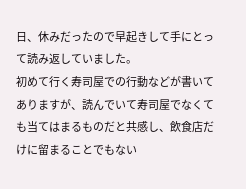日、休みだったので早起きして手にとって読み返していました。
初めて行く寿司屋での行動などが書いてありますが、読んでいて寿司屋でなくても当てはまるものだと共感し、飲食店だけに留まることでもない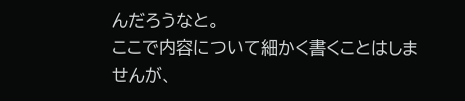んだろうなと。
ここで内容について細かく書くことはしませんが、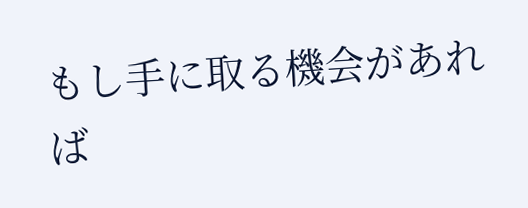もし手に取る機会があれば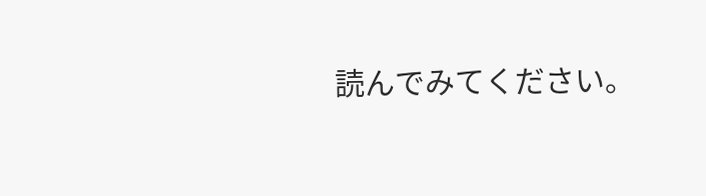読んでみてください。